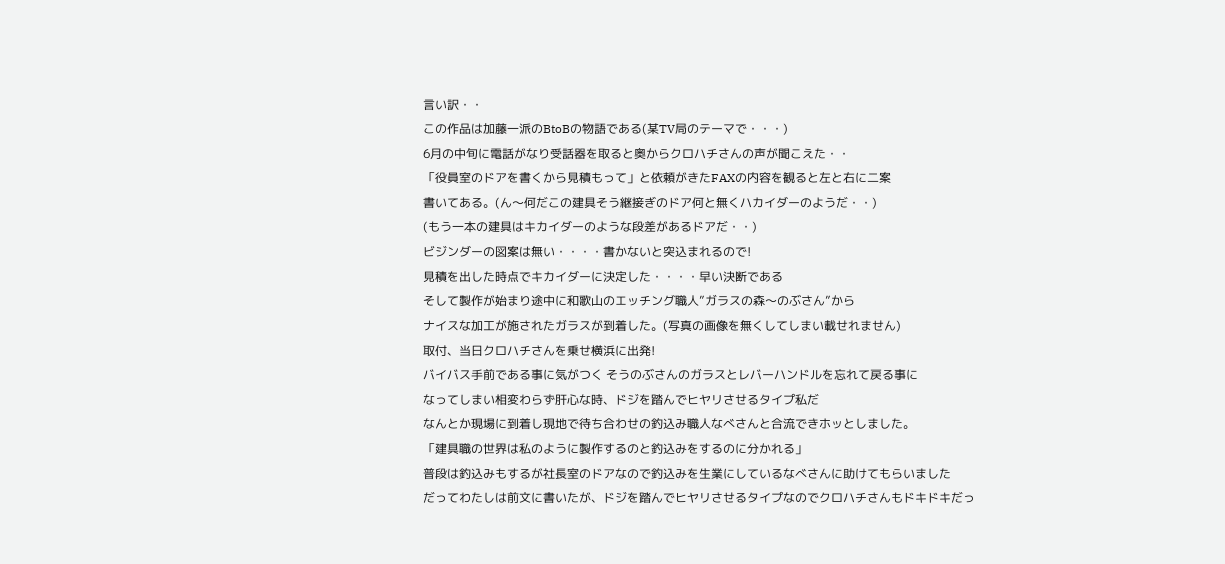言い訳・・
この作品は加藤一派のBtoBの物語である(某TV局のテーマで・・・)
6月の中旬に電話がなり受話器を取ると奥からクロハチさんの声が聞こえた・・
「役員室のドアを書くから見積もって」と依頼がきたFAXの内容を観ると左と右に二案
書いてある。(ん〜何だこの建具そう継接ぎのドア何と無くハカイダーのようだ・・)
(もう一本の建具はキカイダーのような段差があるドアだ・・)
ビジンダーの図案は無い・・・・書かないと突込まれるので!
見積を出した時点でキカイダーに決定した・・・・早い決断である
そして製作が始まり途中に和歌山のエッチング職人”ガラスの森〜のぶさん”から
ナイスな加工が施されたガラスが到着した。(写真の画像を無くしてしまい載せれません)
取付、当日クロハチさんを乗せ横浜に出発!
バイバス手前である事に気がつく そうのぶさんのガラスとレバーハンドルを忘れて戻る事に
なってしまい相変わらず肝心な時、ドジを踏んでヒヤリさせるタイプ私だ
なんとか現場に到着し現地で待ち合わせの釣込み職人なべさんと合流できホッとしました。
「建具職の世界は私のように製作するのと釣込みをするのに分かれる」
普段は釣込みもするが社長室のドアなので釣込みを生業にしているなべさんに助けてもらいました
だってわたしは前文に書いたが、ドジを踏んでヒヤリさせるタイプなのでクロハチさんもドキドキだっ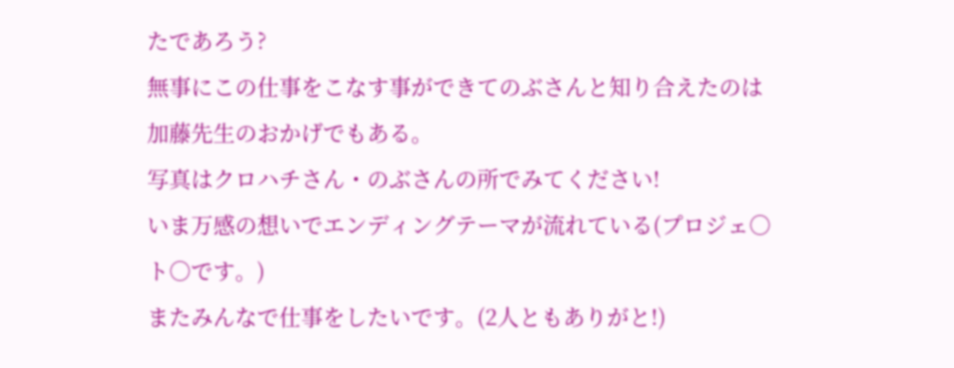たであろう?
無事にこの仕事をこなす事ができてのぶさんと知り合えたのは加藤先生のおかげでもある。
写真はクロハチさん・のぶさんの所でみてください!
いま万感の想いでエンディングテーマが流れている(プロジェ○ト○です。)
またみんなで仕事をしたいです。(2人ともありがと!)